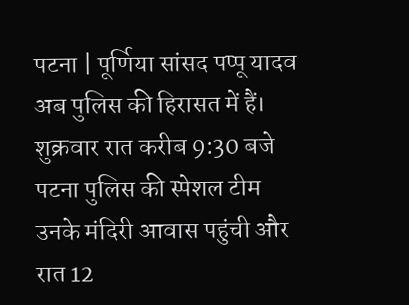पटना | पूर्णिया सांसद पप्पू यादव अब पुलिस की हिरासत में हैं। शुक्रवार रात करीब 9:30 बजे पटना पुलिस की स्पेशल टीम उनके मंदिरी आवास पहुंची और रात 12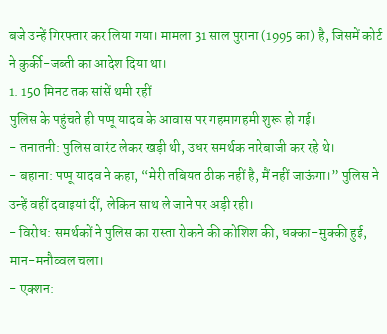बजे उन्हें गिरफ्तार कर लिया गया। मामला 31 साल पुराना (1995 का) है, जिसमें कोर्ट ने कुर्की-जब्ती का आदेश दिया था।
1. 150 मिनट तक सांसें थमी रहीं
पुलिस के पहुंचते ही पप्पू यादव के आवास पर गहमागहमी शुरू हो गई।
- तनातनी: पुलिस वारंट लेकर खड़ी थी, उधर समर्थक नारेबाजी कर रहे थे।
- बहाना: पप्पू यादव ने कहा, “मेरी तबियत ठीक नहीं है, मैं नहीं जाऊंगा।” पुलिस ने उन्हें वहीं दवाइयां दीं, लेकिन साथ ले जाने पर अड़ी रही।
- विरोध: समर्थकों ने पुलिस का रास्ता रोकने की कोशिश की, धक्का-मुक्की हुई, मान-मनौव्वल चला।
- एक्शन: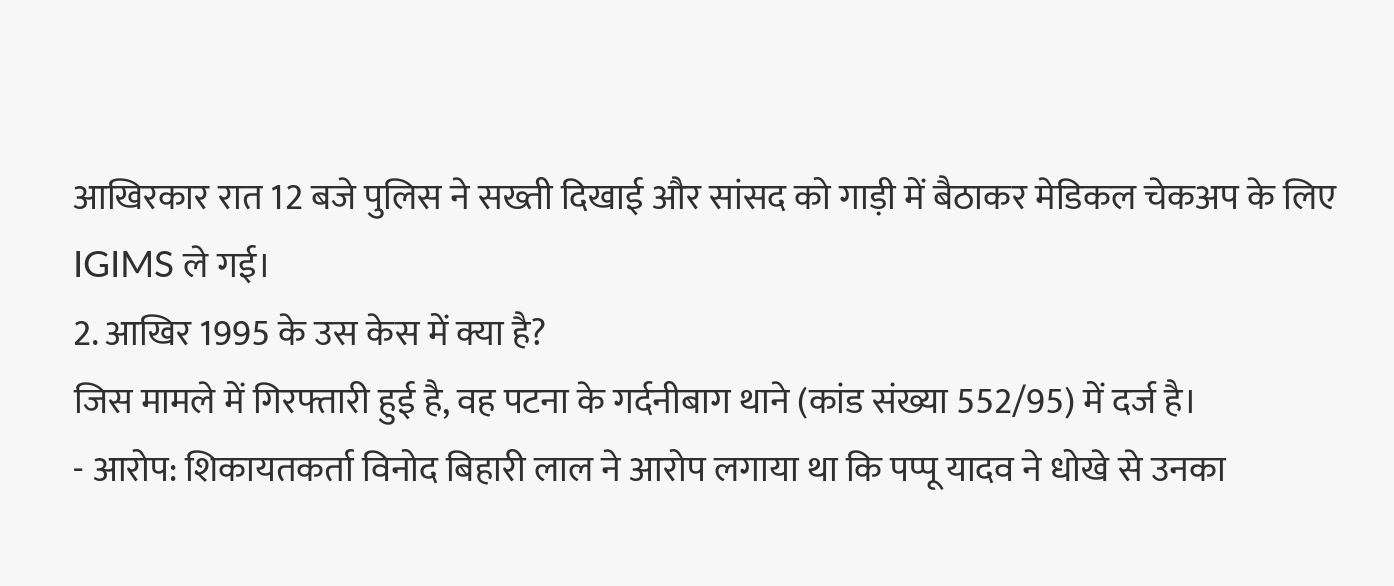आखिरकार रात 12 बजे पुलिस ने सख्ती दिखाई और सांसद को गाड़ी में बैठाकर मेडिकल चेकअप के लिए IGIMS ले गई।
2. आखिर 1995 के उस केस में क्या है?
जिस मामले में गिरफ्तारी हुई है, वह पटना के गर्दनीबाग थाने (कांड संख्या 552/95) में दर्ज है।
- आरोप: शिकायतकर्ता विनोद बिहारी लाल ने आरोप लगाया था कि पप्पू यादव ने धोखे से उनका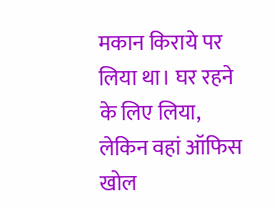मकान किराये पर लिया था। घर रहने के लिए लिया, लेकिन वहां ऑफिस खोल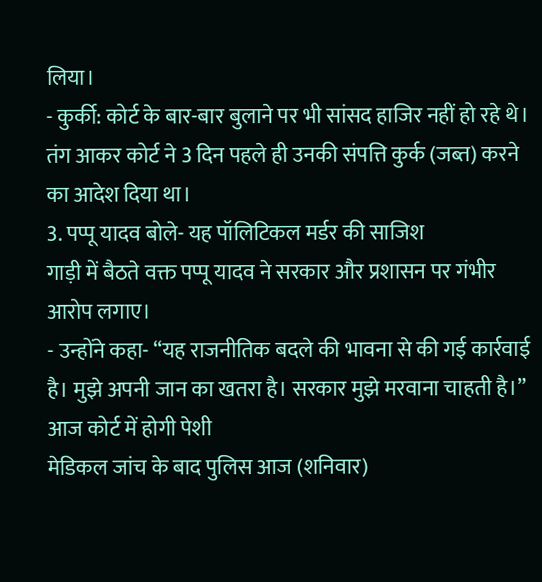लिया।
- कुर्की: कोर्ट के बार-बार बुलाने पर भी सांसद हाजिर नहीं हो रहे थे। तंग आकर कोर्ट ने 3 दिन पहले ही उनकी संपत्ति कुर्क (जब्त) करने का आदेश दिया था।
3. पप्पू यादव बोले- यह पॉलिटिकल मर्डर की साजिश
गाड़ी में बैठते वक्त पप्पू यादव ने सरकार और प्रशासन पर गंभीर आरोप लगाए।
- उन्होंने कहा- “यह राजनीतिक बदले की भावना से की गई कार्रवाई है। मुझे अपनी जान का खतरा है। सरकार मुझे मरवाना चाहती है।”
आज कोर्ट में होगी पेशी
मेडिकल जांच के बाद पुलिस आज (शनिवार)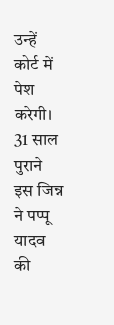उन्हें कोर्ट में पेश करेगी। 31 साल पुराने इस जिन्न ने पप्पू यादव की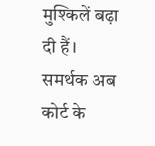मुश्किलें बढ़ा दी हैं। समर्थक अब कोर्ट के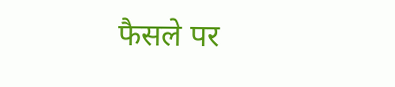फैसले पर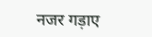नजर गड़ाए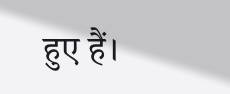हुए हैं।